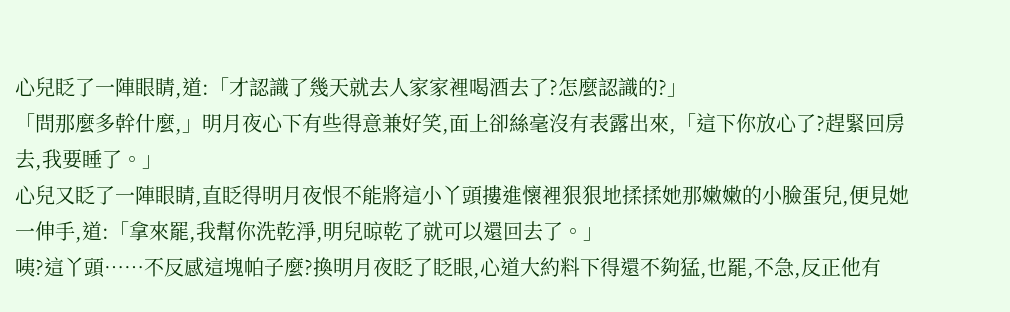心兒眨了一陣眼睛,道:「才認識了幾天就去人家家裡喝酒去了?怎麼認識的?」
「問那麼多幹什麼,」明月夜心下有些得意兼好笑,面上卻絲毫沒有表露出來,「這下你放心了?趕緊回房去,我要睡了。」
心兒又眨了一陣眼睛,直眨得明月夜恨不能將這小丫頭摟進懷裡狠狠地揉揉她那嫩嫩的小臉蛋兒,便見她一伸手,道:「拿來罷,我幫你洗乾淨,明兒晾乾了就可以還回去了。」
咦?這丫頭……不反感這塊帕子麼?換明月夜眨了眨眼,心道大約料下得還不夠猛,也罷,不急,反正他有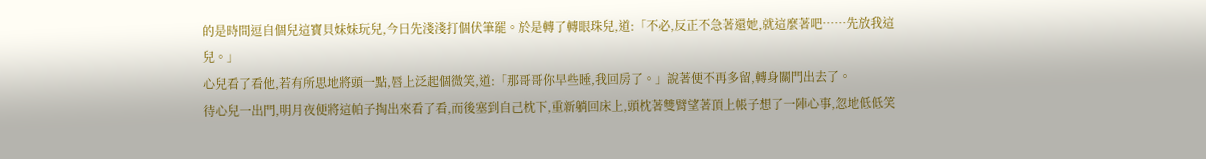的是時間逗自個兒這寶貝妹妹玩兒,今日先淺淺打個伏筆罷。於是轉了轉眼珠兒,道:「不必,反正不急著還她,就這麼著吧……先放我這兒。」
心兒看了看他,若有所思地將頭一點,唇上泛起個微笑,道:「那哥哥你早些睡,我回房了。」說著便不再多留,轉身關門出去了。
待心兒一出門,明月夜便將這帕子掏出來看了看,而後塞到自己枕下,重新躺回床上,頭枕著雙臂望著頂上帳子想了一陣心事,忽地低低笑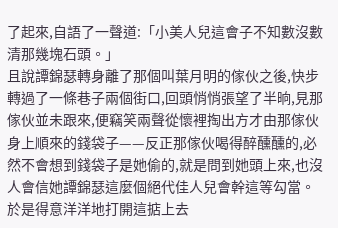了起來,自語了一聲道:「小美人兒這會子不知數沒數清那幾塊石頭。」
且說譚錦瑟轉身離了那個叫葉月明的傢伙之後,快步轉過了一條巷子兩個街口,回頭悄悄張望了半晌,見那傢伙並未跟來,便竊笑兩聲從懷裡掏出方才由那傢伙身上順來的錢袋子——反正那傢伙喝得醉醺醺的,必然不會想到錢袋子是她偷的,就是問到她頭上來,也沒人會信她譚錦瑟這麼個絕代佳人兒會幹這等勾當。
於是得意洋洋地打開這掂上去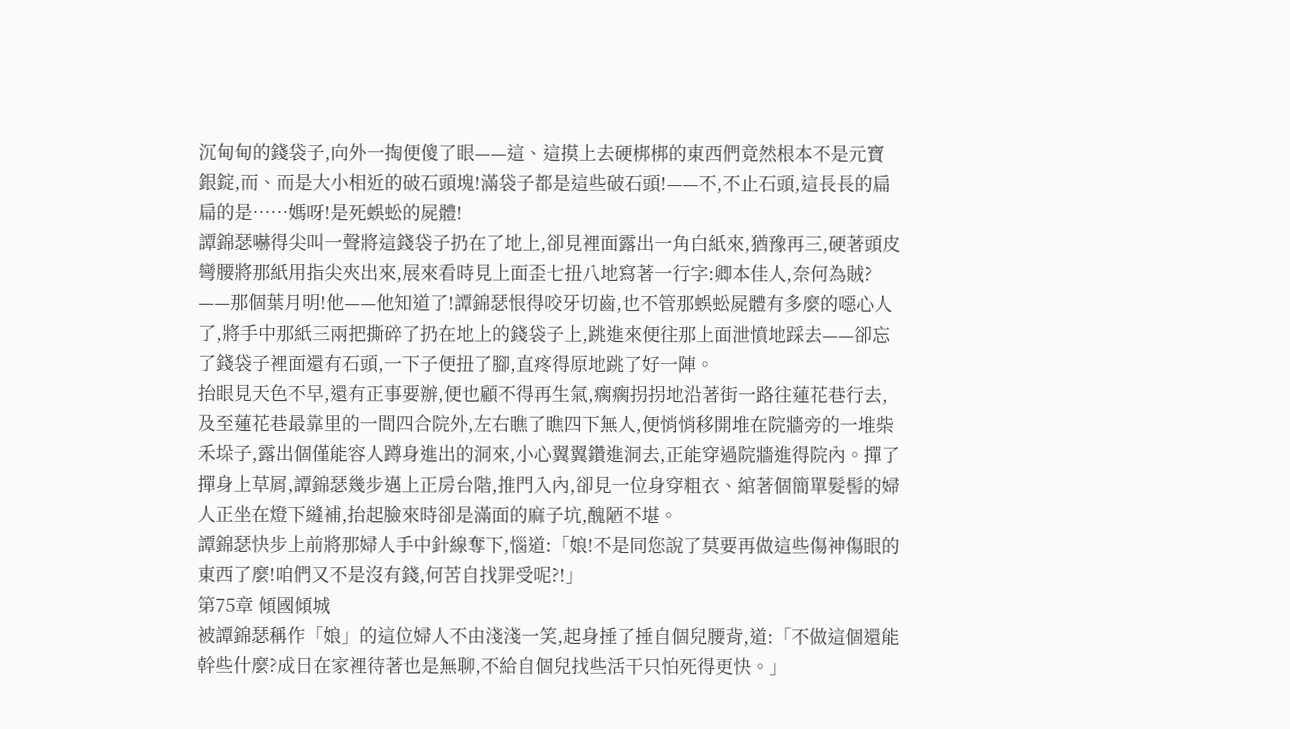沉甸甸的錢袋子,向外一掏便傻了眼——這、這摸上去硬梆梆的東西們竟然根本不是元寶銀錠,而、而是大小相近的破石頭塊!滿袋子都是這些破石頭!——不,不止石頭,這長長的扁扁的是……媽呀!是死蜈蚣的屍體!
譚錦瑟嚇得尖叫一聲將這錢袋子扔在了地上,卻見裡面露出一角白紙來,猶豫再三,硬著頭皮彎腰將那紙用指尖夾出來,展來看時見上面歪七扭八地寫著一行字:卿本佳人,奈何為賊?
——那個葉月明!他——他知道了!譚錦瑟恨得咬牙切齒,也不管那蜈蚣屍體有多麼的噁心人了,將手中那紙三兩把撕碎了扔在地上的錢袋子上,跳進來便往那上面泄憤地踩去——卻忘了錢袋子裡面還有石頭,一下子便扭了腳,直疼得原地跳了好一陣。
抬眼見天色不早,還有正事要辦,便也顧不得再生氣,瘸瘸拐拐地沿著街一路往蓮花巷行去,及至蓮花巷最靠里的一間四合院外,左右瞧了瞧四下無人,便悄悄移開堆在院牆旁的一堆柴禾垛子,露出個僅能容人蹲身進出的洞來,小心翼翼鑽進洞去,正能穿過院牆進得院內。撣了撣身上草屑,譚錦瑟幾步邁上正房台階,推門入內,卻見一位身穿粗衣、綰著個簡單髮髻的婦人正坐在燈下縫補,抬起臉來時卻是滿面的麻子坑,醜陋不堪。
譚錦瑟快步上前將那婦人手中針線奪下,惱道:「娘!不是同您說了莫要再做這些傷神傷眼的東西了麼!咱們又不是沒有錢,何苦自找罪受呢?!」
第75章 傾國傾城
被譚錦瑟稱作「娘」的這位婦人不由淺淺一笑,起身捶了捶自個兒腰背,道:「不做這個還能幹些什麼?成日在家裡待著也是無聊,不給自個兒找些活干只怕死得更快。」